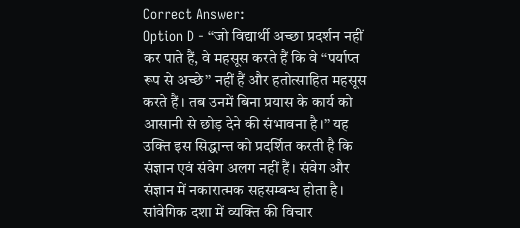Correct Answer:
Option D - ‘‘जो विद्यार्थी अच्छा प्रदर्शन नहीं कर पाते हैं, वे महसूस करते हैं कि वे ‘‘पर्याप्त रूप से अच्छे’’ नहीं हैं और हतोत्साहित महसूस करते हैं। तब उनमें बिना प्रयास के कार्य को आसानी से छोड़ देने की संभावना है।’’ यह उक्ति इस सिद्धान्त को प्रदर्शित करती है कि संज्ञान एवं संवेग अलग नहीं हैं। संवेग और संज्ञान में नकारात्मक सहसम्बन्ध होता है। सांवेगिक दशा में व्यक्ति की विचार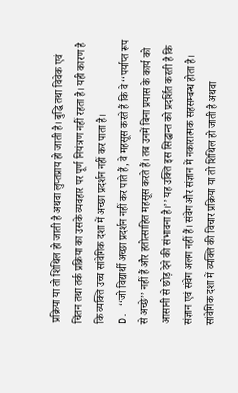प्रक्रिया या तो शिथिल हो जाती है अथवा लुप्तप्राय हो जाती है। बुद्धि तथा विवेक एवं चिंतन तथा तर्क प्रक्रिया का उसके व्यवहार पर पूर्ण नियंत्रण नहीं रहता है। यही कारण है कि व्यक्ति उच्च सांवेगिक दशा में अच्छा प्रदर्शन नहीं कर पाता है।
D. ‘‘जो विद्यार्थी अच्छा प्रदर्शन नहीं कर पाते हैं, वे महसूस करते हैं कि वे ‘‘पर्याप्त रूप से अच्छे’’ नहीं हैं और हतोत्साहित महसूस करते हैं। तब उनमें बिना प्रयास के कार्य को आसानी से छोड़ देने की संभावना है।’’ यह उक्ति इस सिद्धान्त को प्रदर्शित करती है कि संज्ञान एवं संवेग अलग नहीं हैं। संवेग और संज्ञान में नकारात्मक सहसम्बन्ध होता है। सांवेगिक दशा में व्यक्ति की विचार प्रक्रिया या तो शिथिल हो जाती है अथवा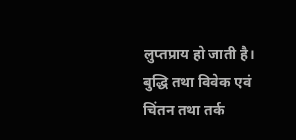लुप्तप्राय हो जाती है। बुद्धि तथा विवेक एवं चिंतन तथा तर्क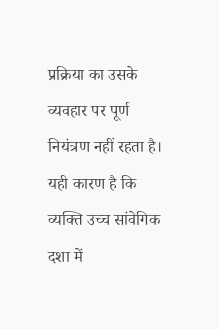प्रक्रिया का उसके व्यवहार पर पूर्ण नियंत्रण नहीं रहता है। यही कारण है कि व्यक्ति उच्च सांवेगिक दशा में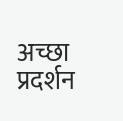अच्छा प्रदर्शन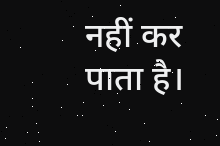नहीं कर पाता है।